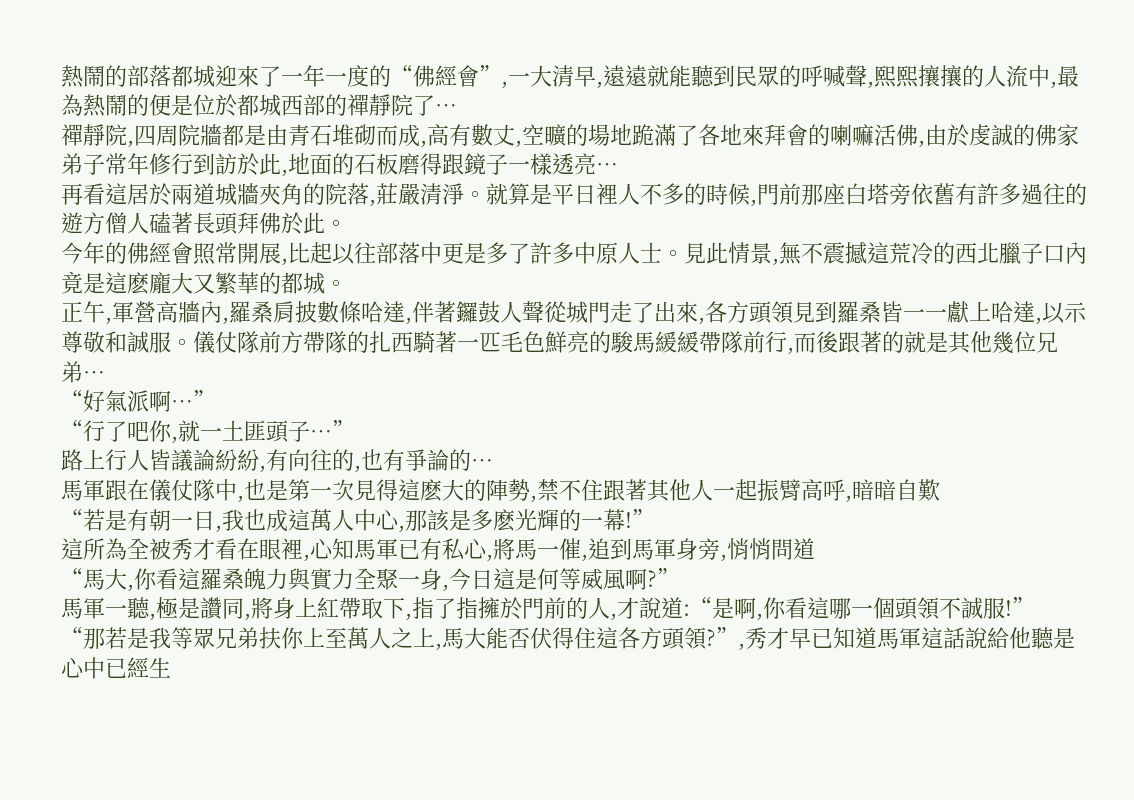熱鬧的部落都城迎來了一年一度的“佛經會”,一大清早,遠遠就能聽到民眾的呼喊聲,熙熙攘攘的人流中,最為熱鬧的便是位於都城西部的禪靜院了…
禪靜院,四周院牆都是由青石堆砌而成,高有數丈,空曠的場地跪滿了各地來拜會的喇嘛活佛,由於虔誠的佛家弟子常年修行到訪於此,地面的石板磨得跟鏡子一樣透亮…
再看這居於兩道城牆夾角的院落,莊嚴清淨。就算是平日裡人不多的時候,門前那座白塔旁依舊有許多過往的遊方僧人磕著長頭拜佛於此。
今年的佛經會照常開展,比起以往部落中更是多了許多中原人士。見此情景,無不震撼這荒冷的西北臘子口內竟是這麽龐大又繁華的都城。
正午,軍營高牆內,羅桑肩披數條哈達,伴著鑼鼓人聲從城門走了出來,各方頭領見到羅桑皆一一獻上哈達,以示尊敬和誠服。儀仗隊前方帶隊的扎西騎著一匹毛色鮮亮的駿馬緩緩帶隊前行,而後跟著的就是其他幾位兄弟…
“好氣派啊…”
“行了吧你,就一土匪頭子…”
路上行人皆議論紛紛,有向往的,也有爭論的…
馬軍跟在儀仗隊中,也是第一次見得這麽大的陣勢,禁不住跟著其他人一起振臂高呼,暗暗自歎
“若是有朝一日,我也成這萬人中心,那該是多麽光輝的一幕!”
這所為全被秀才看在眼裡,心知馬軍已有私心,將馬一催,追到馬軍身旁,悄悄問道
“馬大,你看這羅桑魄力與實力全聚一身,今日這是何等威風啊?”
馬軍一聽,極是讚同,將身上紅帶取下,指了指擁於門前的人,才說道:“是啊,你看這哪一個頭領不誠服!”
“那若是我等眾兄弟扶你上至萬人之上,馬大能否伏得住這各方頭領?”,秀才早已知道馬軍這話說給他聽是心中已經生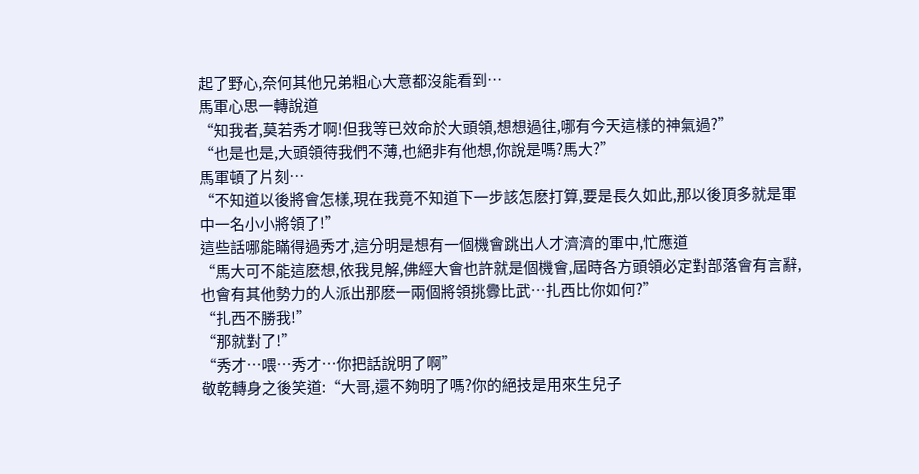起了野心,奈何其他兄弟粗心大意都沒能看到…
馬軍心思一轉說道
“知我者,莫若秀才啊!但我等已效命於大頭領,想想過往,哪有今天這樣的神氣過?”
“也是也是,大頭領待我們不薄,也絕非有他想,你說是嗎?馬大?”
馬軍頓了片刻…
“不知道以後將會怎樣,現在我竟不知道下一步該怎麽打算,要是長久如此,那以後頂多就是軍中一名小小將領了!”
這些話哪能瞞得過秀才,這分明是想有一個機會跳出人才濟濟的軍中,忙應道
“馬大可不能這麽想,依我見解,佛經大會也許就是個機會,屆時各方頭領必定對部落會有言辭,也會有其他勢力的人派出那麽一兩個將領挑釁比武…扎西比你如何?”
“扎西不勝我!”
“那就對了!”
“秀才…喂…秀才…你把話說明了啊”
敬乾轉身之後笑道:“大哥,還不夠明了嗎?你的絕技是用來生兒子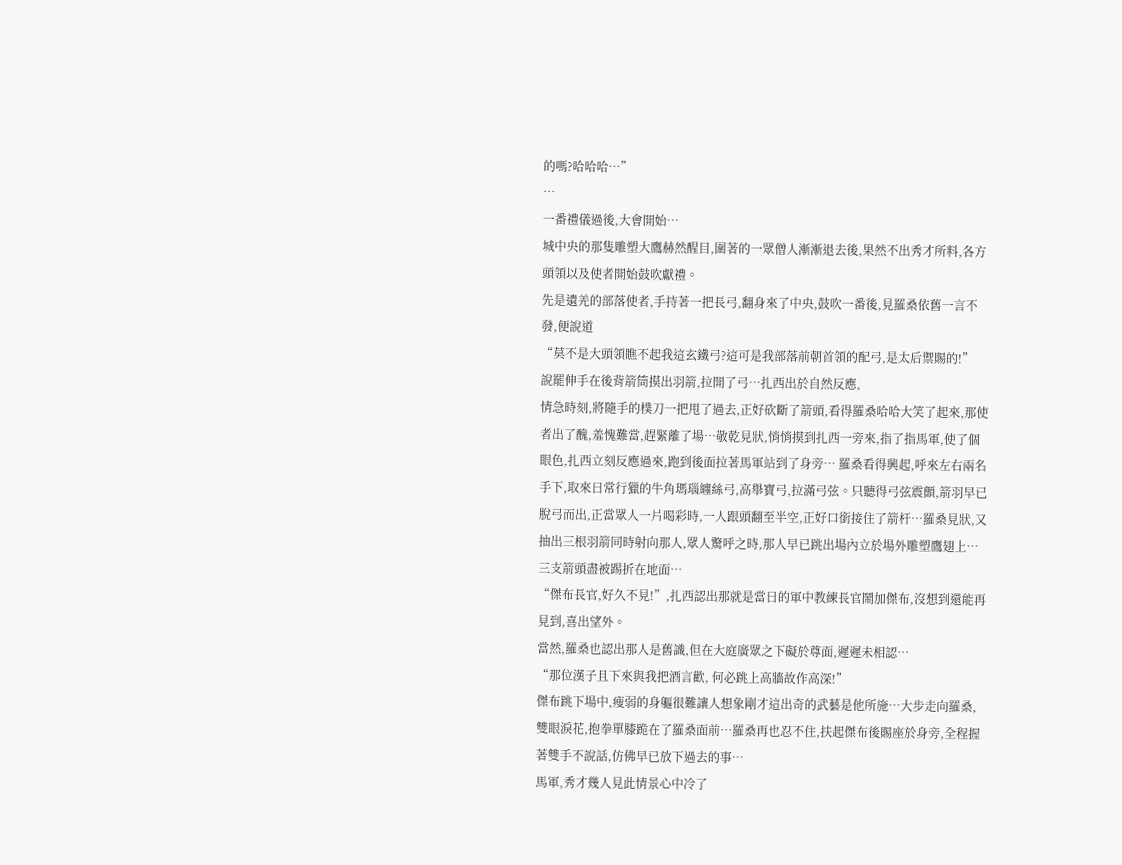的嗎?哈哈哈…”
…
一番禮儀過後,大會開始…
城中央的那隻雕塑大鷹赫然醒目,圍著的一眾僧人漸漸退去後,果然不出秀才所料,各方頭領以及使者開始鼓吹獻禮。
先是遺羌的部落使者,手持著一把長弓,翻身來了中央,鼓吹一番後,見羅桑依舊一言不發,便說道
“莫不是大頭領瞧不起我這玄鐵弓?這可是我部落前朝首領的配弓,是太后禦賜的!”
說罷伸手在後背箭筒摸出羽箭,拉開了弓…扎西出於自然反應,
情急時刻,將隨手的樸刀一把甩了過去,正好砍斷了箭頭,看得羅桑哈哈大笑了起來,那使者出了醜,羞愧難當,趕緊離了場…敬乾見狀,悄悄摸到扎西一旁來,指了指馬軍,使了個眼色,扎西立刻反應過來,跑到後面拉著馬軍站到了身旁… 羅桑看得興起,呼來左右兩名手下,取來日常行獵的牛角瑪瑙纏絲弓,高舉寶弓,拉滿弓弦。只聽得弓弦震顫,箭羽早已脫弓而出,正當眾人一片喝彩時,一人跟頭翻至半空,正好口銜接住了箭杆…羅桑見狀,又抽出三根羽箭同時射向那人,眾人驚呼之時,那人早已跳出場內立於場外雕塑鷹翅上…三支箭頭盡被踢折在地面…
“傑布長官,好久不見!”,扎西認出那就是當日的軍中教練長官鬧加傑布,沒想到還能再見到,喜出望外。
當然,羅桑也認出那人是舊識,但在大庭廣眾之下礙於尊面,遲遲未相認…
“那位漢子且下來與我把酒言歡, 何必跳上高牆故作高深!”
傑布跳下場中,瘦弱的身軀很難讓人想象剛才這出奇的武藝是他所施…大步走向羅桑,雙眼淚花,抱拳單膝跪在了羅桑面前…羅桑再也忍不住,扶起傑布後賜座於身旁,全程握著雙手不說話,仿佛早已放下過去的事…
馬軍,秀才幾人見此情景心中冷了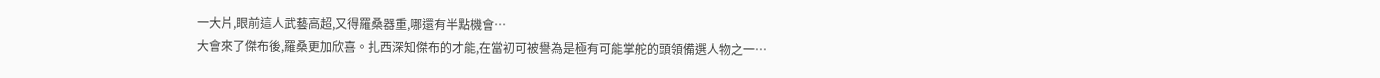一大片,眼前這人武藝高超,又得羅桑器重,哪還有半點機會…
大會來了傑布後,羅桑更加欣喜。扎西深知傑布的才能,在當初可被譽為是極有可能掌舵的頭領備選人物之一…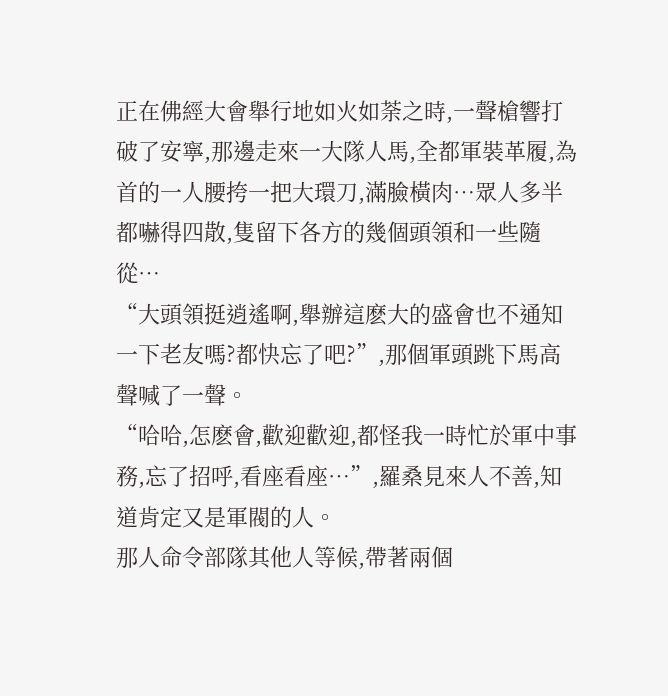正在佛經大會舉行地如火如荼之時,一聲槍響打破了安寧,那邊走來一大隊人馬,全都軍裝革履,為首的一人腰挎一把大環刀,滿臉橫肉…眾人多半都嚇得四散,隻留下各方的幾個頭領和一些隨從…
“大頭領挺逍遙啊,舉辦這麽大的盛會也不通知一下老友嗎?都快忘了吧?”,那個軍頭跳下馬高聲喊了一聲。
“哈哈,怎麽會,歡迎歡迎,都怪我一時忙於軍中事務,忘了招呼,看座看座…”,羅桑見來人不善,知道肯定又是軍閥的人。
那人命令部隊其他人等候,帶著兩個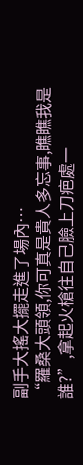副手大搖大擺走進了場內…
“羅桑大頭領,你可真是貴人多忘事,瞧瞧我是誰?”,拿起火槍往自己臉上刀疤處一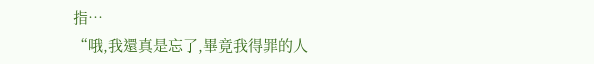指…
“哦,我還真是忘了,畢竟我得罪的人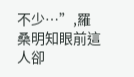不少…”,羅桑明知眼前這人卻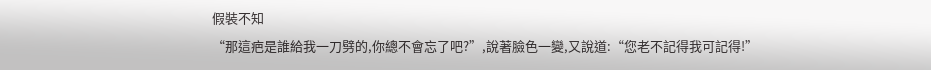假裝不知
“那這疤是誰給我一刀劈的,你總不會忘了吧?”,說著臉色一變,又說道:“您老不記得我可記得!”